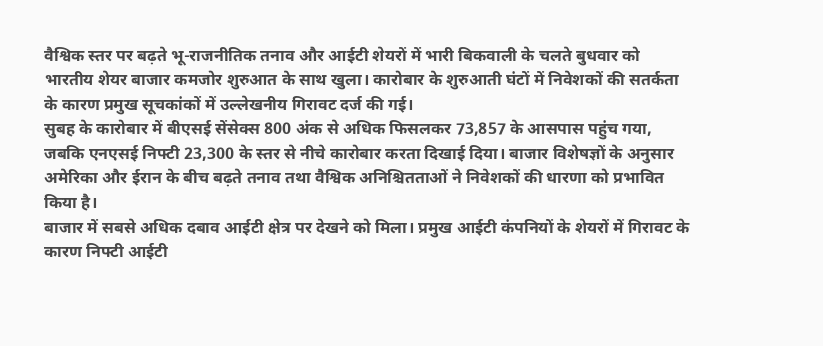वैश्विक स्तर पर बढ़ते भू-राजनीतिक तनाव और आईटी शेयरों में भारी बिकवाली के चलते बुधवार को भारतीय शेयर बाजार कमजोर शुरुआत के साथ खुला। कारोबार के शुरुआती घंटों में निवेशकों की सतर्कता के कारण प्रमुख सूचकांकों में उल्लेखनीय गिरावट दर्ज की गई।
सुबह के कारोबार में बीएसई सेंसेक्स 800 अंक से अधिक फिसलकर 73,857 के आसपास पहुंच गया, जबकि एनएसई निफ्टी 23,300 के स्तर से नीचे कारोबार करता दिखाई दिया। बाजार विशेषज्ञों के अनुसार अमेरिका और ईरान के बीच बढ़ते तनाव तथा वैश्विक अनिश्चितताओं ने निवेशकों की धारणा को प्रभावित किया है।
बाजार में सबसे अधिक दबाव आईटी क्षेत्र पर देखने को मिला। प्रमुख आईटी कंपनियों के शेयरों में गिरावट के कारण निफ्टी आईटी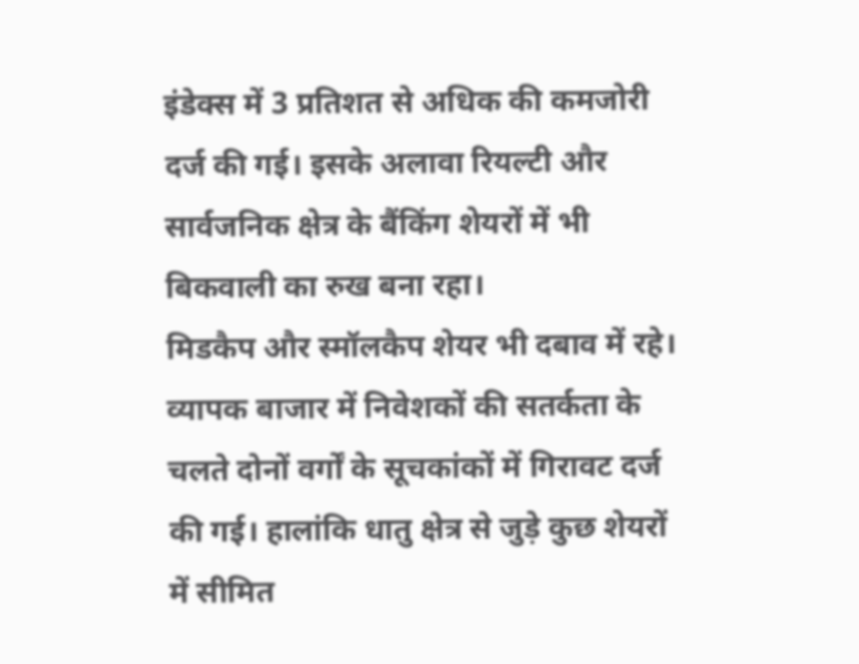इंडेक्स में 3 प्रतिशत से अधिक की कमजोरी दर्ज की गई। इसके अलावा रियल्टी और सार्वजनिक क्षेत्र के बैंकिंग शेयरों में भी बिकवाली का रुख बना रहा।
मिडकैप और स्मॉलकैप शेयर भी दबाव में रहे। व्यापक बाजार में निवेशकों की सतर्कता के चलते दोनों वर्गों के सूचकांकों में गिरावट दर्ज की गई। हालांकि धातु क्षेत्र से जुड़े कुछ शेयरों में सीमित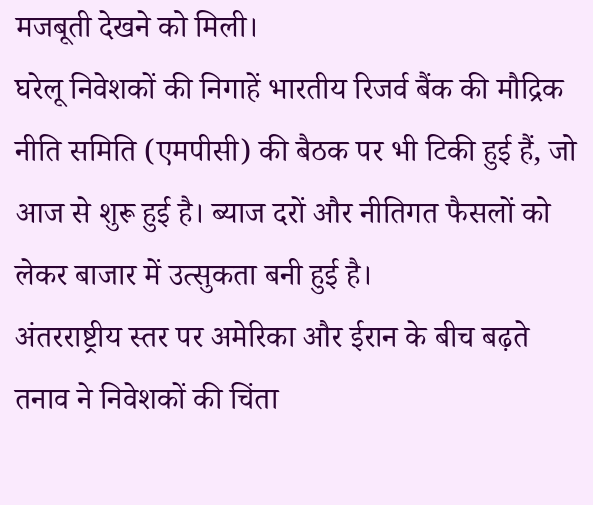मजबूती देखने को मिली।
घरेलू निवेशकों की निगाहें भारतीय रिजर्व बैंक की मौद्रिक नीति समिति (एमपीसी) की बैठक पर भी टिकी हुई हैं, जो आज से शुरू हुई है। ब्याज दरों और नीतिगत फैसलों को लेकर बाजार में उत्सुकता बनी हुई है।
अंतरराष्ट्रीय स्तर पर अमेरिका और ईरान के बीच बढ़ते तनाव ने निवेशकों की चिंता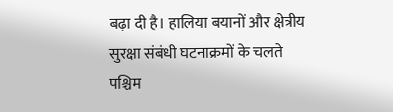बढ़ा दी है। हालिया बयानों और क्षेत्रीय सुरक्षा संबंधी घटनाक्रमों के चलते पश्चिम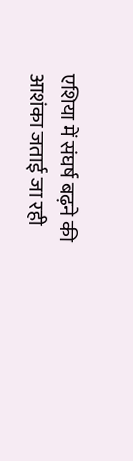एशिया में संघर्ष बढ़ने की आशंका जताई जा रही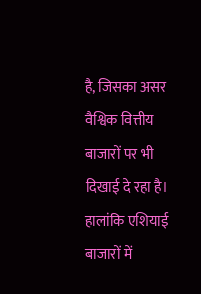है, जिसका असर वैश्विक वित्तीय बाजारों पर भी दिखाई दे रहा है।
हालांकि एशियाई बाजारों में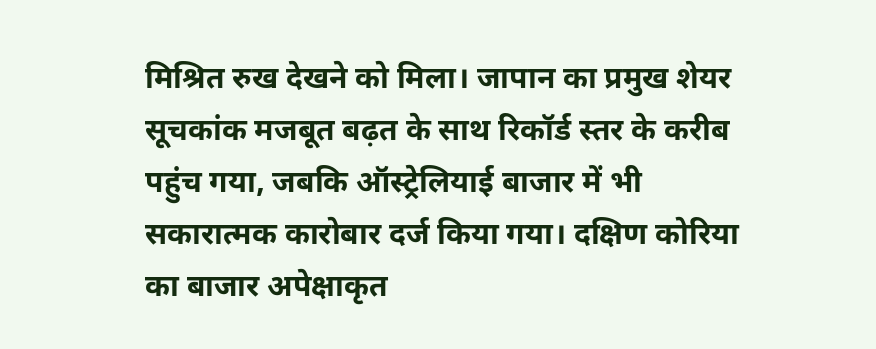मिश्रित रुख देखने को मिला। जापान का प्रमुख शेयर सूचकांक मजबूत बढ़त के साथ रिकॉर्ड स्तर के करीब पहुंच गया, जबकि ऑस्ट्रेलियाई बाजार में भी सकारात्मक कारोबार दर्ज किया गया। दक्षिण कोरिया का बाजार अपेक्षाकृत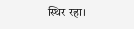स्थिर रहा।